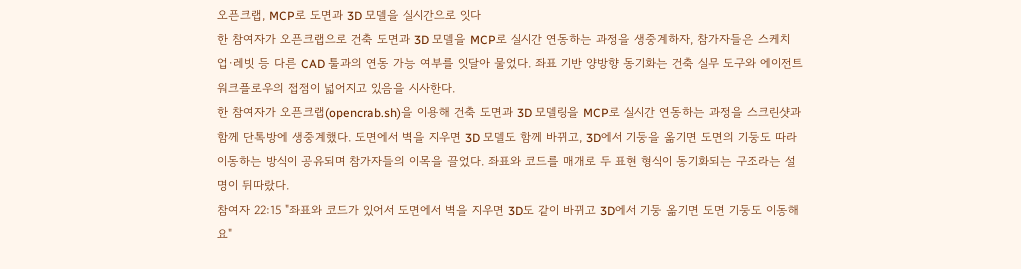오픈크랩, MCP로 도면과 3D 모델을 실시간으로 잇다
한 참여자가 오픈크랩으로 건축 도면과 3D 모델을 MCP로 실시간 연동하는 과정을 생중계하자, 참가자들은 스케치업·레빗 등 다른 CAD 툴과의 연동 가능 여부를 잇달아 물었다. 좌표 기반 양방향 동기화는 건축 실무 도구와 에이전트 워크플로우의 접점이 넓어지고 있음을 시사한다.
한 참여자가 오픈크랩(opencrab.sh)을 이용해 건축 도면과 3D 모델링을 MCP로 실시간 연동하는 과정을 스크린샷과 함께 단톡방에 생중계했다. 도면에서 벽을 지우면 3D 모델도 함께 바뀌고, 3D에서 기둥을 옮기면 도면의 기둥도 따라 이동하는 방식이 공유되며 참가자들의 이목을 끌었다. 좌표와 코드를 매개로 두 표현 형식이 동기화되는 구조라는 설명이 뒤따랐다.
참여자 22:15 "좌표와 코드가 있어서 도면에서 벽을 지우면 3D도 같이 바뀌고 3D에서 기둥 옮기면 도면 기둥도 이동해요"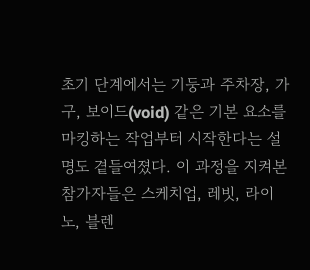초기 단계에서는 기둥과 주차장, 가구, 보이드(void) 같은 기본 요소를 마킹하는 작업부터 시작한다는 설명도 곁들여졌다. 이 과정을 지켜본 참가자들은 스케치업, 레빗, 라이노, 블렌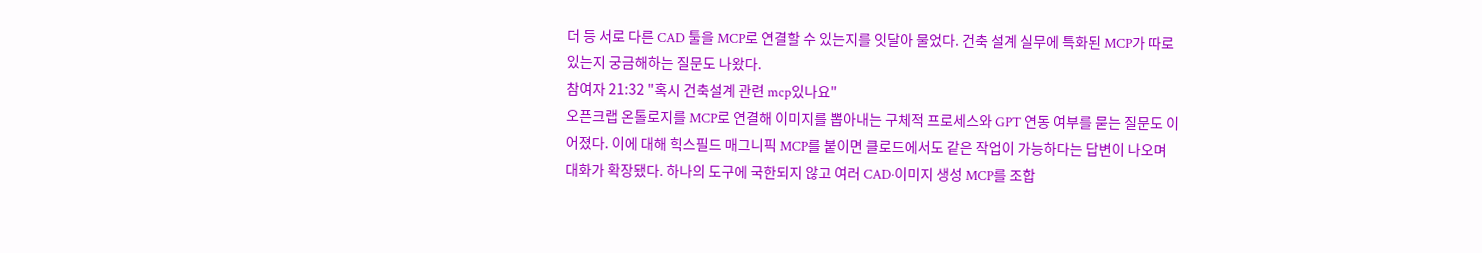더 등 서로 다른 CAD 툴을 MCP로 연결할 수 있는지를 잇달아 물었다. 건축 설계 실무에 특화된 MCP가 따로 있는지 궁금해하는 질문도 나왔다.
참여자 21:32 "혹시 건축설계 관련 mcp있나요"
오픈크랩 온톨로지를 MCP로 연결해 이미지를 뽑아내는 구체적 프로세스와 GPT 연동 여부를 묻는 질문도 이어졌다. 이에 대해 힉스필드 매그니픽 MCP를 붙이면 클로드에서도 같은 작업이 가능하다는 답변이 나오며 대화가 확장됐다. 하나의 도구에 국한되지 않고 여러 CAD·이미지 생성 MCP를 조합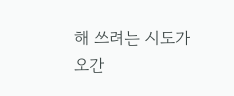해 쓰려는 시도가 오간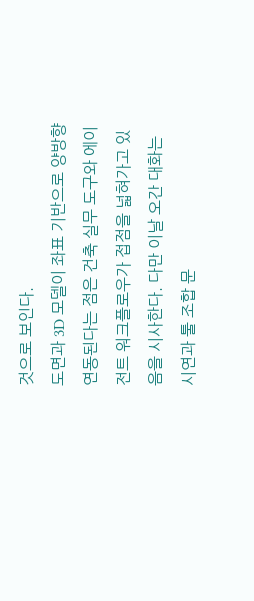것으로 보인다.
도면과 3D 모델이 좌표 기반으로 양방향 연동된다는 점은 건축 실무 도구와 에이전트 워크플로우가 접점을 넓혀가고 있음을 시사한다. 다만 이날 오간 대화는 시연과 툴 조합 문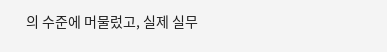의 수준에 머물렀고, 실제 실무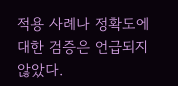적용 사례나 정확도에 대한 검증은 언급되지 않았다.